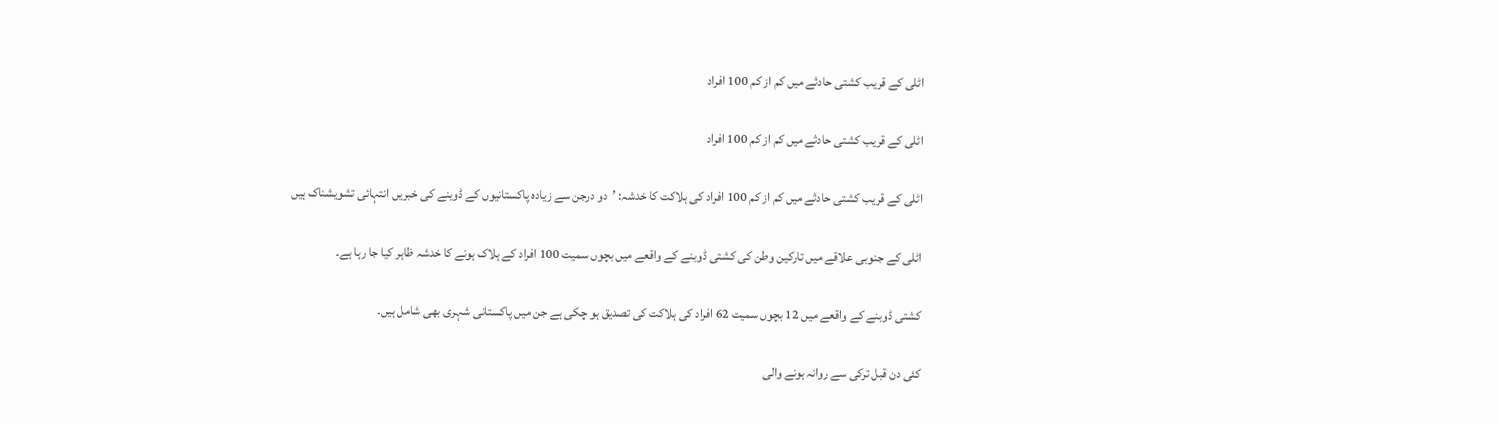اٹلی کے قریب کشتی حادثے میں کم از کم 100 افراد

اٹلی کے قریب کشتی حادثے میں کم از کم 100 افراد

اٹلی کے قریب کشتی حادثے میں کم از کم 100 افراد کی ہلاکت کا خدشہ: ’دو درجن سے زیادہ پاکستانیوں کے ڈوبنے کی خبریں انتہائی تشویشناک ہیں

اٹلی کے جنوبی علاقے میں تارکین وطن کی کشتی ڈوبنے کے واقعے میں بچوں سمیت 100 افراد کے ہلاک ہونے کا خدشہ ظاہر کیا جا رہا ہے۔

کشتی ڈوبنے کے واقعے میں 12 بچوں سمیت 62 افراد کی ہلاکت کی تصدیق ہو چکی ہے جن میں پاکستانی شہری بھی شامل ہیں۔

کئی دن قبل ترکی سے روانہ ہونے والی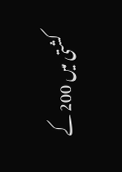کشتی میں 200 کے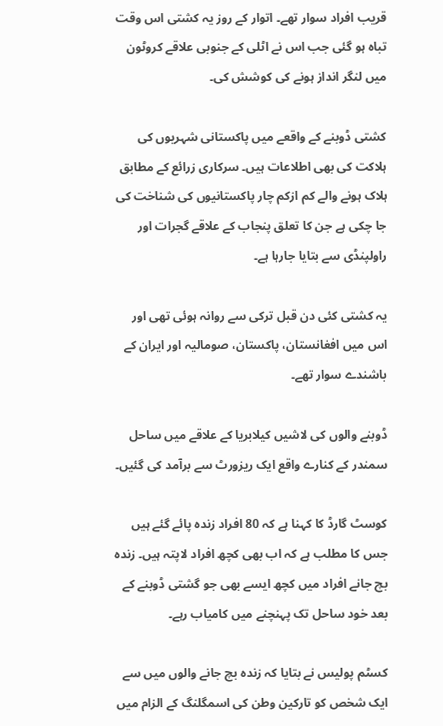قریب افراد سوار تھے۔ اتوار کے روز یہ کشتی اس وقت تباہ ہو گئی جب اس نے اٹلی کے جنوبی علاقے کروٹون میں لنگر انداز ہونے کی کوشش کی۔

کشتی ڈوبنے کے واقعے میں پاکستانی شہریوں کی ہلاکت کی بھی اطلاعات ہیں۔ سرکاری زرائع کے مطابق ہلاک ہونے والے کم ازکم چار پاکستانیوں کی شناخت کی جا چکی ہے جن کا تعلق پنجاب کے علاقے گجرات اور راولپنڈی سے بتایا جارہا ہے۔

یہ کشتی کئی دن قبل ترکی سے روانہ ہوئی تھی اور اس میں افغانستان، پاکستان، صومالیہ اور ایران کے باشندے سوار تھے۔

ڈوبنے والوں کی لاشیں کیلابریا کے علاقے میں ساحل سمندر کے کنارے واقع ایک ریزورٹ سے برآمد کی گئیں۔

کوسٹ گارڈ کا کہنا ہے کہ 80 افراد زندہ پائے گئے ہیں جس کا مطلب ہے کہ اب بھی کچھ افراد لاپتہ ہیں۔ زندہ بچ جانے افراد میں کچھ ایسے بھی جو گشتی ڈوبنے کے بعد خود ساحل تک پہنچنے میں کامیاب رہے۔

کسٹم پولیس نے بتایا کہ زندہ بچ جانے والوں میں سے ایک شخص کو تارکین وطن کی اسمگلنگ کے الزام میں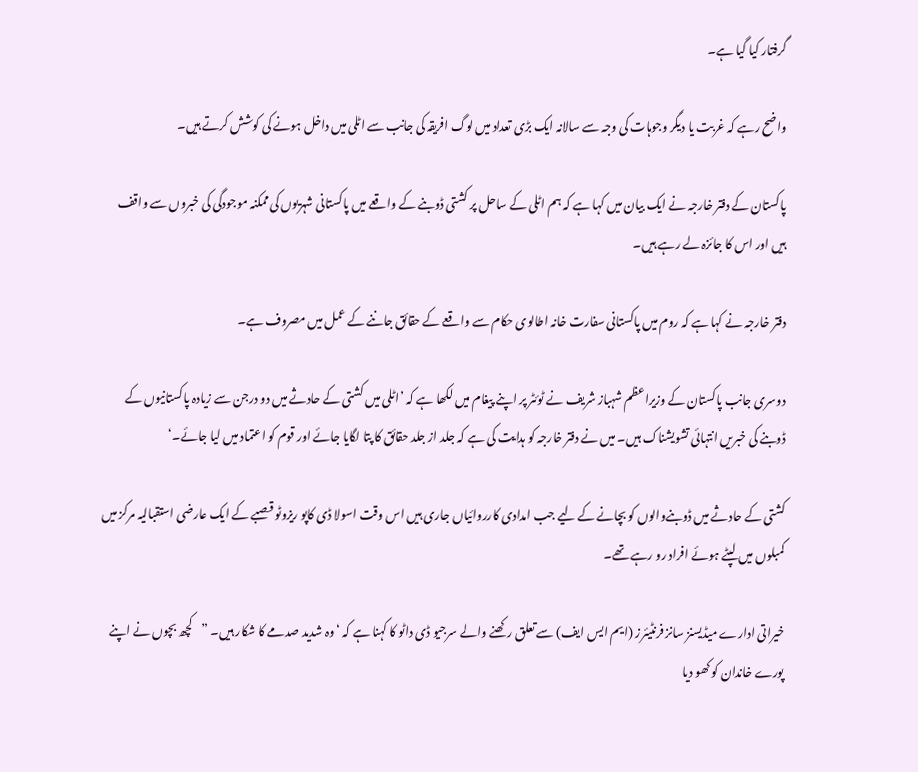گرفتار کیا گیا ہے۔

واضح رہے کہ غربت یا دیگر وجوہات کی وجہ سے سالانہ ایک بڑی تعداد میں لوگ افریقہ کی جانب سے اٹلی میں داخل ہونے کی کوشش کرتے ہیں۔

پاکستان کے دفتر خارجہ نے ایک بیان میں کہا ہے کہ ہم اٹلی کے ساحل پر کشتی ڈوبنے کے واقعے میں پاکستانی شہریوں کی ممکنہ موجودگی کی خبروں سے واقف ہیں اور اس کا جائزہ لے رہے ہیں۔

دفتر خارجہ نے کہا ہے کہ روم میں پاکستانی سفارت خانہ اطالوی حکام سے واقعے کے حقائق جاننے کے عمل میں مصروف ہے۔

دوسری جانب پاکستان کے وزیراعظم شہباز شریف نے ٹوئٹر پر اپنے پیغام میں لکھا ہے کہ ’اٹلی میں کشتی کے حادثے میں دو درجن سے زیادہ پاکستانیوں کے ڈوبنے کی خبریں انتہائی تشویشناک ہیں۔ میں نے دفتر خارجہ کو ہدایت کی ہے کہ جلد از جلد حقائق کا پتا لگایا جائے اور قوم کو اعتماد میں لیا جائے۔‘

کشتی کے حادثے میں ڈوبنےوالوں کو بچانے کے لیے جب امدادی کارروائیاں جاری ہیں اس وقت اسولا ڈی کاپو ریزوٹو قصبے کے ایک عارضی استقبالیہ مرکز میں کمبلوں میں لپٹے ہوئے افراد رو رہے تھے۔

خیراتی ادارے میڈیسنز سانز فرنٹیئرز (ایم ایس ایف) سے تعلق رکھنے والے سرجیو ڈی داٹو کا کہنا ہے کہ ‘وہ شدید صدمے کا شکار ہیں۔ ”کچھ بچوں نے اپنے پورے خاندان کو کھو دیا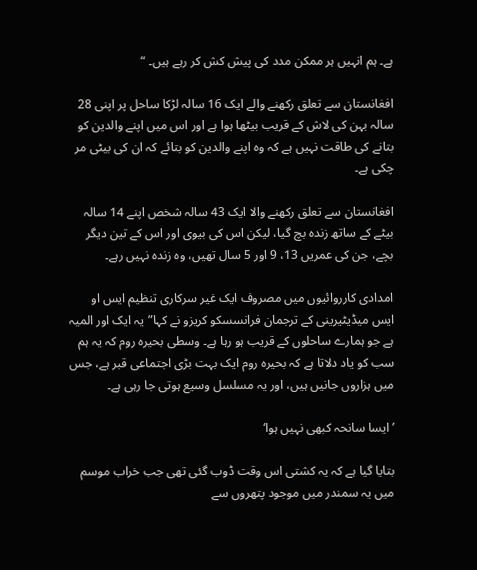ہے۔ ہم انہیں ہر ممکن مدد کی پیش کش کر رہے ہیں۔ “

افغانستان سے تعلق رکھنے والے ایک 16 سالہ لڑکا ساحل پر اپنی 28 سالہ بہن کی لاش کے قریب بیٹھا ہوا ہے اور اس میں اپنے والدین کو بتانے کی طاقت نہیں ہے کہ وہ اپنے والدین کو بتائے کہ ان کی بیٹی مر چکی ہے۔

افغانستان سے تعلق رکھنے والا ایک 43 سالہ شخص اپنے 14 سالہ بیٹے کے ساتھ زندہ بچ گیا، لیکن اس کی بیوی اور اس کے تین دیگر بچے، جن کی عمریں 13، 9 اور 5 سال تھیں، وہ زندہ نہیں رہے۔

امدادی کارروائیوں میں مصروف ایک غیر سرکاری تنظیم ایس او ایس میڈیٹیرینی کے ترجمان فرانسسکو کریزو نے کہا”یہ ایک اور المیہ ہے جو ہمارے ساحلوں کے قریب ہو رہا ہے۔ وسطی بحیرہ روم کہ یہ ہم سب کو یاد دلاتا ہے کہ بحیرہ روم ایک بہت بڑی اجتماعی قبر ہے، جس میں ہزاروں جانیں ہیں، اور یہ مسلسل وسیع ہوتی جا رہی ہے۔

’ایسا سانحہ کبھی نہیں ہوا‘

بتایا گیا ہے کہ یہ کشتی اس وقت ڈوب گئی تھی جب خراب موسم میں یہ سمندر میں موجود پتھروں سے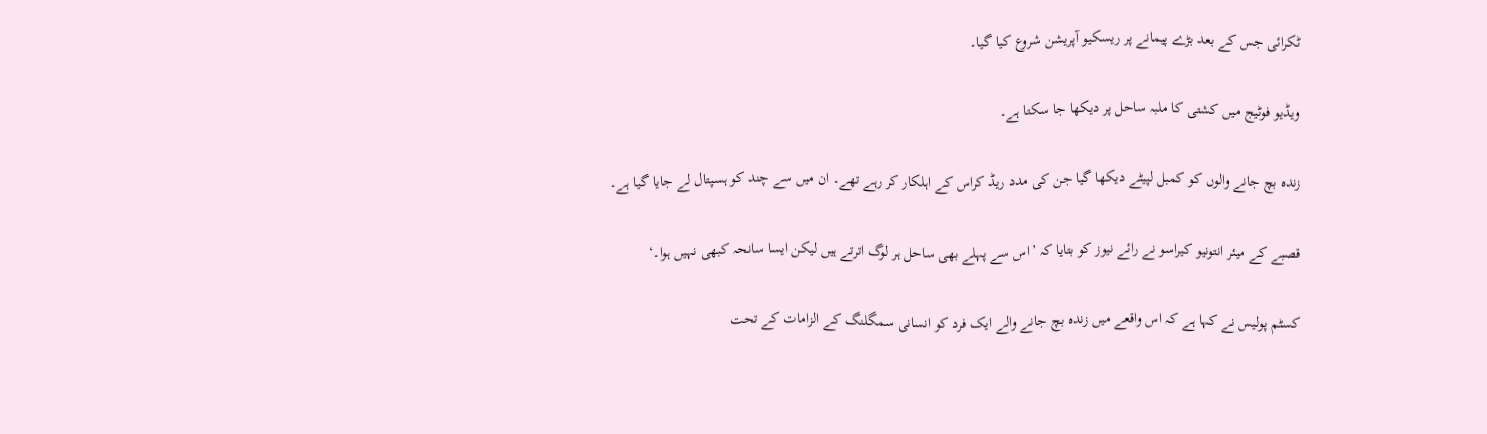ٹکرائی جس کے بعد بڑے پیمانے پر ریسکیو آپریشن شروع کیا گیا۔

ویڈیو فوٹیج میں کشتی کا ملبہ ساحل پر دیکھا جا سکتا ہے۔

زندہ بچ جانے والوں کو کمبل لپیٹے دیکھا گیا جن کی مدد ریڈ کراس کے اہلکار کر رہے تھے۔ ان میں سے چند کو ہسپتال لے جایا گیا ہے۔

قصبے کے میئر انتونیو کیراسو نے رائے نیوز کو بتایا کہ ’اس سے پہلے بھی ساحل ہر لوگ اترتے ہیں لیکن ایسا سانحہ کبھی نہیں ہوا۔‘

کسٹم پولیس نے کہا ہے کہ اس واقعے میں زندہ بچ جانے والے ایک فرد کو انسانی سمگلنگ کے الزامات کے تحت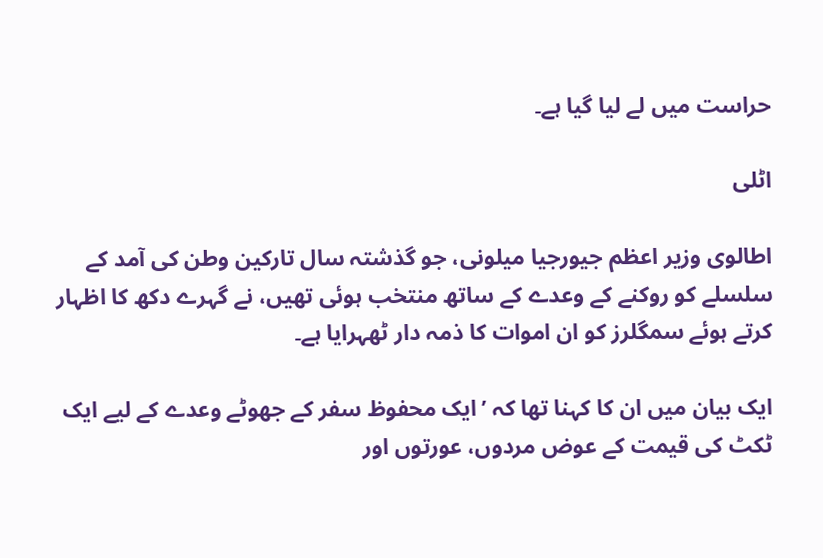حراست میں لے لیا گیا ہے۔

اٹلی

اطالوی وزیر اعظم جیورجیا میلونی، جو گذشتہ سال تارکین وطن کی آمد کے سلسلے کو روکنے کے وعدے کے ساتھ منتخب ہوئی تھیں، نے گہرے دکھ کا اظہار کرتے ہوئے سمگلرز کو ان اموات کا ذمہ دار ٹھہرایا ہے۔

ایک بیان میں ان کا کہنا تھا کہ ’ایک محفوظ سفر کے جھوٹے وعدے کے لیے ایک ٹکٹ کی قیمت کے عوض مردوں، عورتوں اور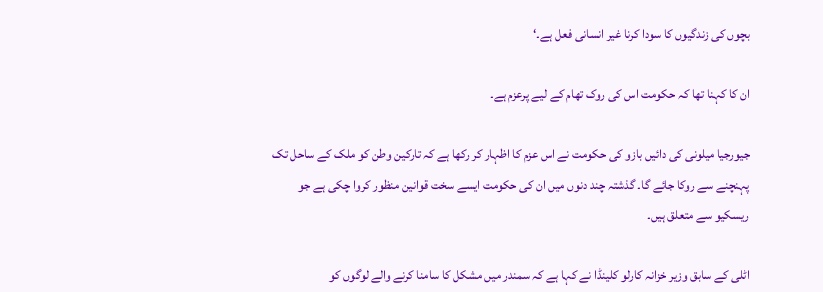بچوں کی زندگیوں کا سودا کرنا غیر انسانی فعل ہے۔‘

ان کا کہنا تھا کہ حکومت اس کی روک تھام کے لیے پرعزم ہے۔

جیورجیا میلونی کی دائیں بازو کی حکومت نے اس عزم کا اظہار کر رکھا ہے کہ تارکین وطن کو ملک کے ساحل تک پہنچنے سے روکا جائے گا۔ گذشتہ چند دنوں میں ان کی حکومت ایسے سخت قوانین منظور کروا چکی ہے جو ریسکیو سے متعلق ہیں۔

اٹلی کے سابق وزیر خزانہ کارلو کلینڈا نے کہا ہے کہ سمندر میں مشکل کا سامنا کرنے والے لوگوں کو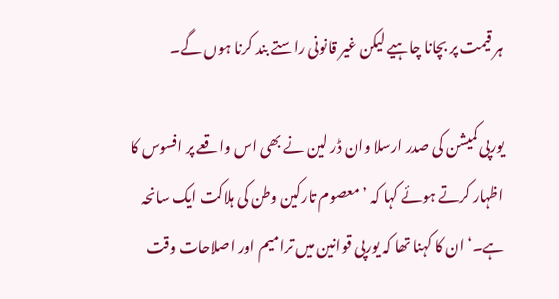ہر قیمت پر بچانا چاہیے لیکن غیر قانونی راستے بند کرنا ہوں گے۔

یورپی کمیشن کی صدر ارسلا وان ڈر لین نے بھی اس واقعے پر افسوس کا اظہار کرتے ہوئے کہا کہ ’معصوم تارکین وطن کی ہلاکت ایک سانحہ ہے۔‘ ان کا کہنا تھا کہ یورپی قوانین میں ترامیم اور اصلاحات وقت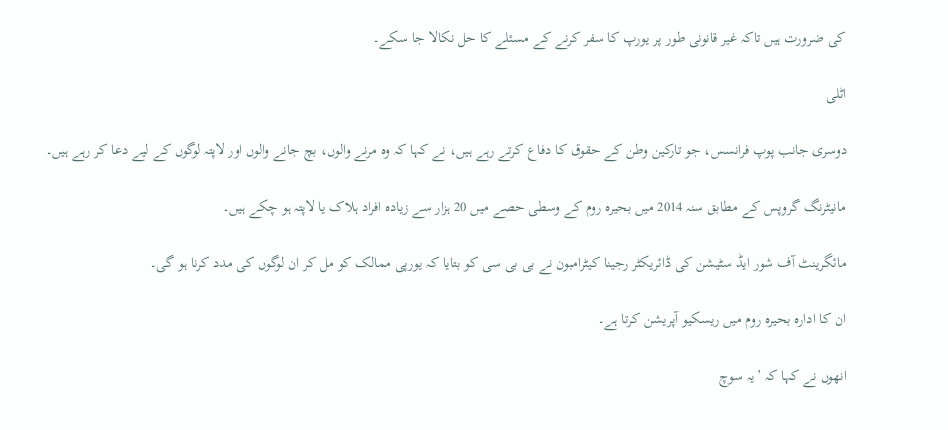کی ضرورت ہیں تاکہ غیر قانونی طور پر یورپ کا سفر کرنے کے مسئلے کا حل نکالا جا سکے۔

اٹلی

دوسری جانب پوپ فرانسس، جو تارکین وطن کے حقوق کا دفاع کرتے رہے ہیں، نے کہا کہ وہ مرنے والوں، بچ جانے والوں اور لاپتہ لوگوں کے لیے دعا کر رہے ہیں۔

مانیٹرنگ گروپس کے مطابق سنہ 2014 میں بحیرہ روم کے وسطی حصے میں 20 ہزار سے زیادہ افراد ہلاک یا لاپتہ ہو چکے ہیں۔

مائگرینٹ آف شور ایڈ سٹیشن کی ڈائریکٹر رجینا کیٹرامبون نے بی بی سی کو بتایا کہ یورپی ممالک کو مل کر ان لوگوں کی مدد کرنا ہو گی۔

ان کا ادارہ بحیرہ روم میں ریسکیو آپریشن کرتا ہے۔

انھوں نے کہا کہ ’یہ سوچ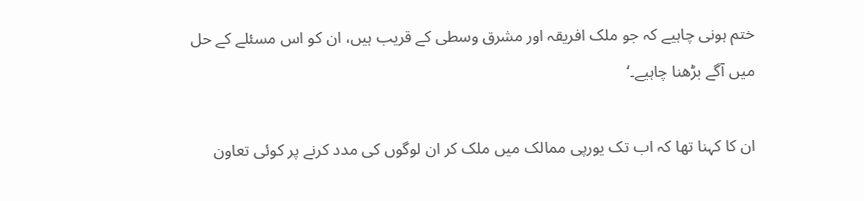ختم ہونی چاہیے کہ جو ملک افریقہ اور مشرق وسطی کے قریب ہیں، ان کو اس مسئلے کے حل میں آگے بڑھنا چاہیے۔‘

ان کا کہنا تھا کہ اب تک یورپی ممالک میں ملک کر ان لوگوں کی مدد کرنے پر کوئی تعاون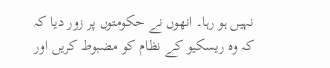نہیں ہو رہا۔ انھوں نے حکومتوں پر زور دیا کہ کہ وہ ریسکیو کے نظام کو مضبوط کریں اور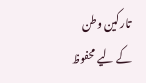تارکین وطن کے لیے محفوظ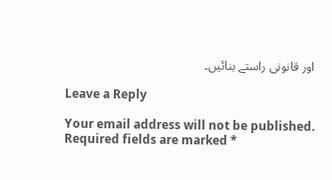اور قانونی راستے بنائیں۔

Leave a Reply

Your email address will not be published. Required fields are marked *